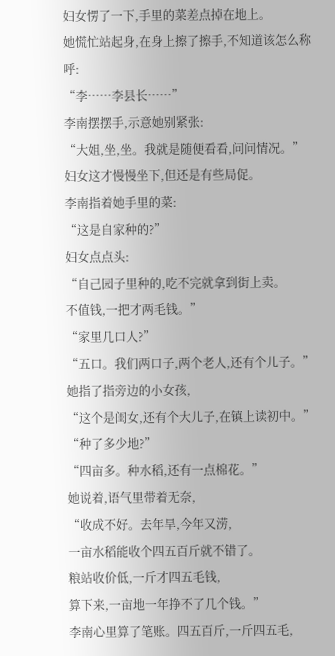妇女愣了一下,手里的菜差点掉在地上。
她慌忙站起身,在身上擦了擦手,不知道该怎么称呼:
“李……李县长……”
李南摆摆手,示意她别紧张:
“大姐,坐,坐。我就是随便看看,问问情况。”
妇女这才慢慢坐下,但还是有些局促。
李南指着她手里的菜:
“这是自家种的?”
妇女点点头:
“自己园子里种的,吃不完就拿到街上卖。
不值钱,一把才两毛钱。”
“家里几口人?”
“五口。我们两口子,两个老人,还有个儿子。”
她指了指旁边的小女孩,
“这个是闺女,还有个大儿子,在镇上读初中。”
“种了多少地?”
“四亩多。种水稻,还有一点棉花。”
她说着,语气里带着无奈,
“收成不好。去年旱,今年又涝,
一亩水稻能收个四五百斤就不错了。
粮站收价低,一斤才四五毛钱,
算下来,一亩地一年挣不了几个钱。”
李南心里算了笔账。四五百斤,一斤四五毛,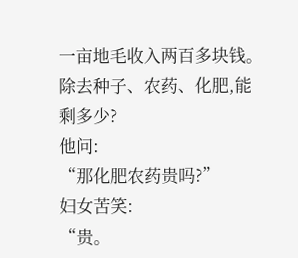一亩地毛收入两百多块钱。
除去种子、农药、化肥,能剩多少?
他问:
“那化肥农药贵吗?”
妇女苦笑:
“贵。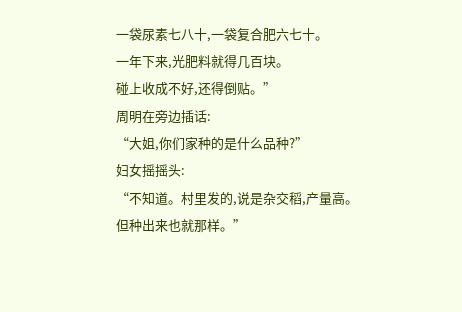一袋尿素七八十,一袋复合肥六七十。
一年下来,光肥料就得几百块。
碰上收成不好,还得倒贴。”
周明在旁边插话:
“大姐,你们家种的是什么品种?”
妇女摇摇头:
“不知道。村里发的,说是杂交稻,产量高。
但种出来也就那样。”